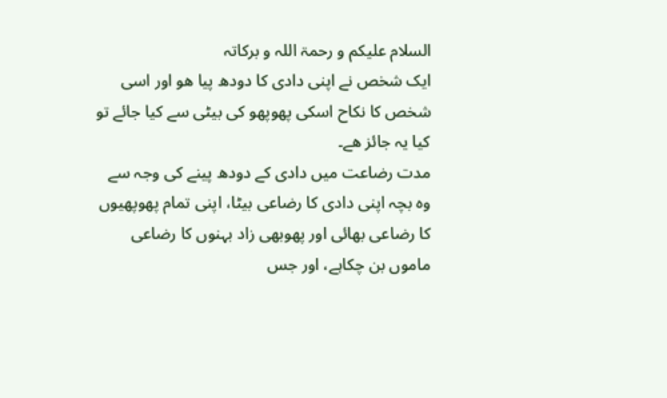السلام علیکم و رحمۃ اللہ و برکاتہ
ایک شخص نے اپنی دادی کا دودھ پیا ھو اور اسی شخص کا نکاح اسکی پھوپھو کی بیٹی سے کیا جائے تو کیا یہ جائز ھے۔
مدت رضاعت میں دادی کے دودھ پینے کی وجہ سے وہ بچہ اپنی دادی کا رضاعی بیٹا، اپنی تمام پھوپھیوں کا رضاعی بھائی اور پھوبھی زاد بہنوں کا رضاعی ماموں بن چکاہے، اور جس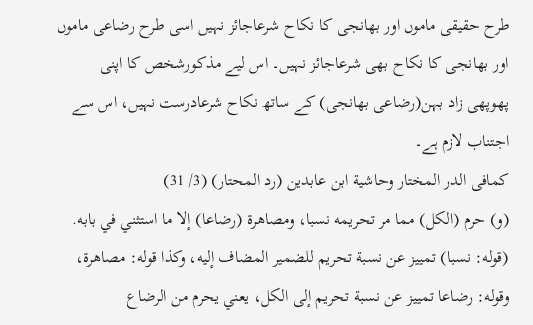طرح حقیقی ماموں اور بھانجی کا نکاح شرعاجائز نہیں اسی طرح رضاعی ماموں اور بھانجی کا نکاح بھی شرعاجائز نہیں۔ اس لیے مذکورشخص کا اپنی پھوپھی زاد بہن(رضاعی بھانجی) کے ساتھ نکاح شرعادرست نہیں، اس سے اجتناب لازم ہے۔
کمافی الدر المختار وحاشية ابن عابدين (رد المحتار) (3/ 31)
(و) حرم (الكل) مما مر تحريمه نسبا، ومصاهرة (رضاعا) إلا ما استثني في بابه.
(قوله: نسبا) تمييز عن نسبة تحريم للضمير المضاف إليه، وكذا قوله: مصاهرة، وقوله: رضاعا تمييز عن نسبة تحريم إلى الكل، يعني يحرم من الرضاع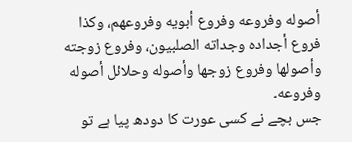أصوله وفروعه وفروع أبويه وفروعهم، وكذا فروع أجداده وجداته الصلبيون، وفروع زوجته وأصولها وفروع زوجها وأصوله وحلائل أصوله وفروعه۔
جس بچے نے کسی عورت کا دودھ پیا ہے تو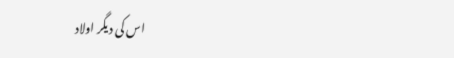اس کی دیگر اولاد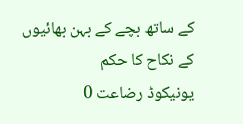کے ساتھ بچے کے بہن بھائیوں کے نکاح کا حکم
یونیکوڈ رضاعت 0